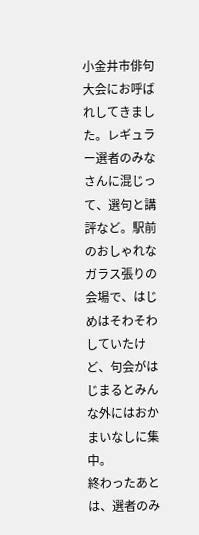小金井市俳句大会にお呼ばれしてきました。レギュラー選者のみなさんに混じって、選句と講評など。駅前のおしゃれなガラス張りの会場で、はじめはそわそわしていたけど、句会がはじまるとみんな外にはおかまいなしに集中。
終わったあとは、選者のみ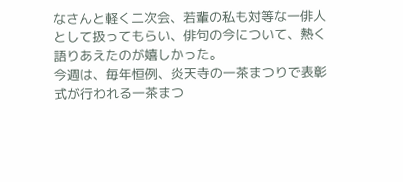なさんと軽く二次会、若輩の私も対等な一俳人として扱ってもらい、俳句の今について、熱く語りあえたのが嬉しかった。
今週は、毎年恒例、炎天寺の一茶まつりで表彰式が行われる一茶まつ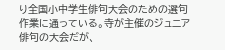り全国小中学生俳句大会のための選句作業に通っている。寺が主催のジュニア俳句の大会だが、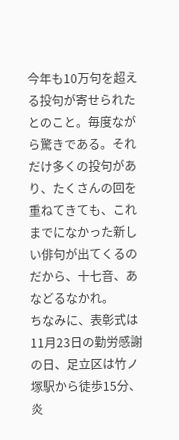今年も10万句を超える投句が寄せられたとのこと。毎度ながら驚きである。それだけ多くの投句があり、たくさんの回を重ねてきても、これまでになかった新しい俳句が出てくるのだから、十七音、あなどるなかれ。
ちなみに、表彰式は11月23日の勤労感謝の日、足立区は竹ノ塚駅から徒歩15分、炎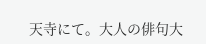天寺にて。大人の俳句大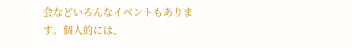会などいろんなイベントもあります。個人的には、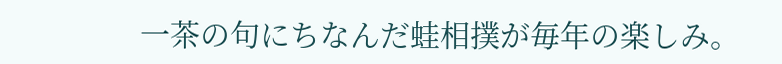一茶の句にちなんだ蛙相撲が毎年の楽しみ。